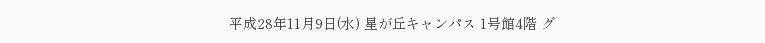平成28年11月9日(水) 星が丘キャンパス 1号館4階 グ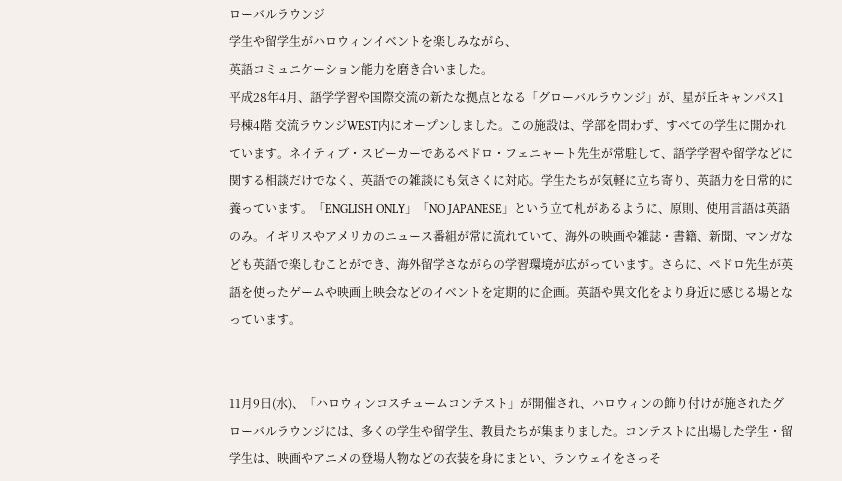ローバルラウンジ
学生や留学生がハロウィンイベントを楽しみながら、
英語コミュニケーション能力を磨き合いました。
平成28年4月、語学学習や国際交流の新たな拠点となる「グローバルラウンジ」が、星が丘キャンパス1号棟4階 交流ラウンジWEST内にオープンしました。この施設は、学部を問わず、すべての学生に開かれています。ネイティブ・スピーカーであるペドロ・フェニャート先生が常駐して、語学学習や留学などに関する相談だけでなく、英語での雑談にも気さくに対応。学生たちが気軽に立ち寄り、英語力を日常的に養っています。「ENGLISH ONLY」「NO JAPANESE」という立て札があるように、原則、使用言語は英語のみ。イギリスやアメリカのニュース番組が常に流れていて、海外の映画や雑誌・書籍、新聞、マンガなども英語で楽しむことができ、海外留学さながらの学習環境が広がっています。さらに、ペドロ先生が英語を使ったゲームや映画上映会などのイベントを定期的に企画。英語や異文化をより身近に感じる場となっています。


11月9日(水)、「ハロウィンコスチュームコンテスト」が開催され、ハロウィンの飾り付けが施されたグローバルラウンジには、多くの学生や留学生、教員たちが集まりました。コンテストに出場した学生・留学生は、映画やアニメの登場人物などの衣装を身にまとい、ランウェイをさっそ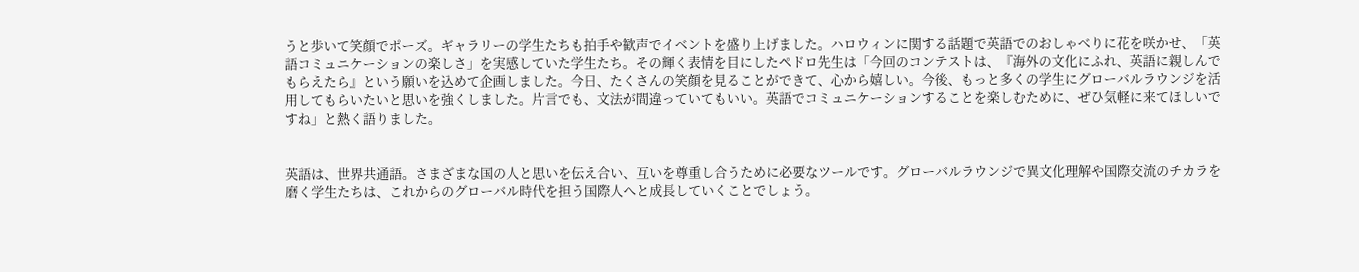うと歩いて笑顔でポーズ。ギャラリーの学生たちも拍手や歓声でイベントを盛り上げました。ハロウィンに関する話題で英語でのおしゃべりに花を咲かせ、「英語コミュニケーションの楽しさ」を実感していた学生たち。その輝く表情を目にしたペドロ先生は「今回のコンテストは、『海外の文化にふれ、英語に親しんでもらえたら』という願いを込めて企画しました。今日、たくさんの笑顔を見ることができて、心から嬉しい。今後、もっと多くの学生にグローバルラウンジを活用してもらいたいと思いを強くしました。片言でも、文法が間違っていてもいい。英語でコミュニケーションすることを楽しむために、ぜひ気軽に来てほしいですね」と熱く語りました。


英語は、世界共通語。さまざまな国の人と思いを伝え合い、互いを尊重し合うために必要なツールです。グローバルラウンジで異文化理解や国際交流のチカラを磨く学生たちは、これからのグローバル時代を担う国際人へと成長していくことでしょう。